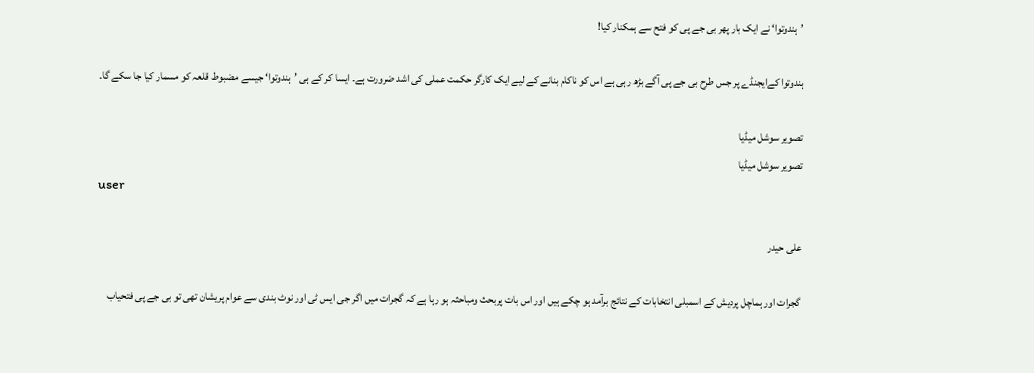’ہندوتوا‘ نے ایک بار پھر بی جے پی کو فتح سے ہمکنار کیا!

ہندوتوا کےایجنڈے پر جس طرح بی جے پی آگے بڑھ رہی ہے اس کو ناکام بنانے کے لیے ایک کارگر حکمت عملی کی اشد ضرورت ہے۔ ایسا کر کے ہی ’ہندوتوا‘ جیسے مضبوط قلعہ کو مسمار کیا جا سکے گا۔

تصویر سوشل میڈیا
تصویر سوشل میڈیا
user

علی حیدر

گجرات اور ہماچل پردیش کے اسمبلی انتخابات کے نتائج برآمد ہو چکے ہیں اور اس بات پربحث ومباحثہ ہو رہا ہے کہ گجرات میں اگر جی ایس ٹی اور نوٹ بندی سے عوام پریشان تھی تو بی جے پی فتحیاب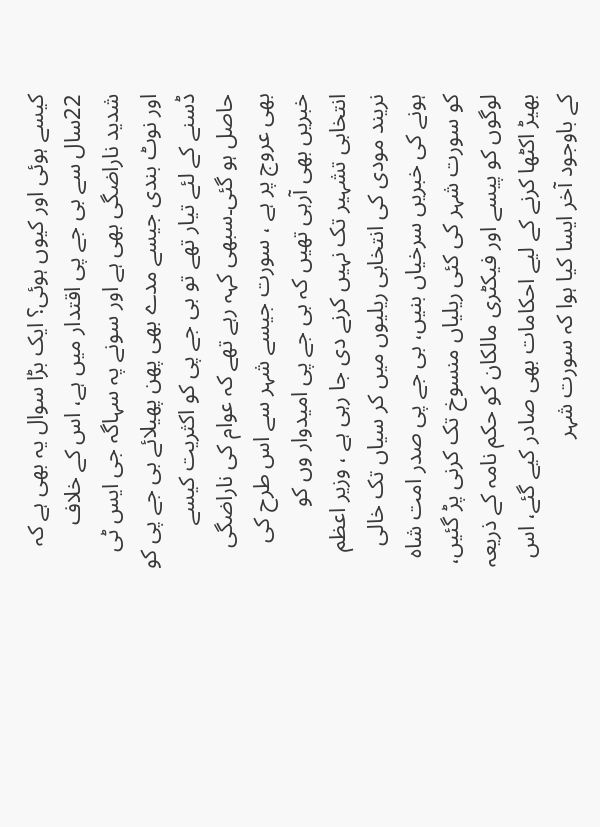کیسے ہوئی اور کیوں ہوئی؟ ایک بڑا سوال یہ بھی ہے کہ 22سال سے بی جے پی اقتدار میں ہے، اس کے خلاف شدید ناراضگی بھی ہے اور سونے پہ سہاگہ جی ایس ٹی اور نوٹ بندی جیسے مدے بھی پھن پھیلائے بی جے پی کو ڈسنے کے لئے تیار تھے تو بی جے پی کو اکثریت کیسے حاصل ہو گئی۔سبھی کہہ رہے تھے کہ عوام کی ناراضگی بھی عروج پر ہے ، سورت جیسے شہر سے اس طرح کی خبریں بھی آرہی تھیں کہ بی جے پی امیدوار وں کو انتخابی تشہیر تک نہیں کرنے دی جا رہی ہے ، وزیر اعظم نریند مودی کی انتخابی ریلیوں میں کر سیاں تک خالی ہونے کی خبریں سرخیاں بنیں، بی جے پی صدر امت شاہ کو سورت شہر کی کئی ریلیاں منسوخ تک کرنی پڑ گئیں، لوگوں کو پیسے اور فیکٹری مالکان کو حکم نامہ کے ذریعہ بھیڑ اکٹھا کرنے کے لیے احکامات بھی صادر کیے گئے، اس کے باوجود آخر ایسا کیا ہوا کہ سورت شہر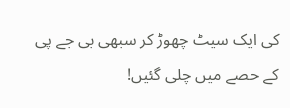کی ایک سیٹ چھوڑ کر سبھی بی جے پی کے حصے میں چلی گئیں!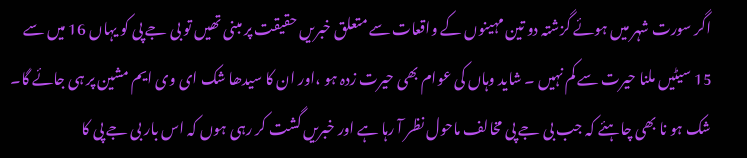اگر سورت شہر میں ہوئے گزشتہ دو تین مہینوں کے واقعات سے متعلق خبریں حقیقت پر مبنی تھیں تو بی جے پی کو یہاں 16 میں سے 15 سیٹیں ملنا حیرت سے کم نہیں ۔ شاید وہاں کی عوام بھی حیرت زدہ ہو ،اور ان کا سیدھا شک ای وی ایم مشین پر ہی جائے گا۔ شک ہو نا بھی چاہئے کہ جب بی جے پی مخالف ماحول نظر آ رہا ہے اور خبریں گشت کر رہی ہوں کہ اس بار بی جے پی کا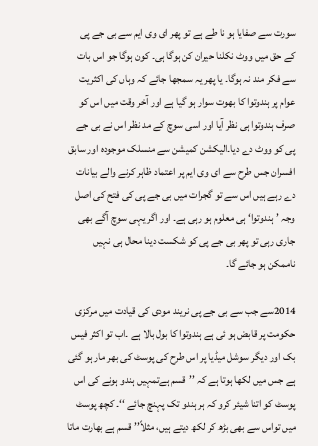سورت سے صفایا ہو نا طے ہے تو پھر ای وی ایم سے بی جے پی کے حق میں ووٹ نکلنا حیران کن ہوگا ہی۔ کون ہوگا جو اس بات سے فکر مند نہ ہوگا۔ یا پھر یہ سمجھا جائے کہ وہاں کی اکثریت عوام پر ہندوتوا کا بھوت سوار ہو گیا ہے اور آخر وقت میں اس کو صرف ہندوتوا ہی نظر آیا اور اسی سوچ کے مد نظر اس نے بی جے پی کو ووٹ دے دیا۔الیکشن کمیشن سے منسلک موجودہ اور سابق افسران جس طرح سے ای وی ایم پر اعتماد ظاہر کرنے والے بیانات دے رہے ہیں اس سے تو گجرات میں بی جے پی کی فتح کی اصل وجہ ’ہندوتوا‘ ہی معلوم ہو رہی ہے۔ اور اگر یہی سوچ آگے بھی جاری رہی تو پھر بی جے پی کو شکست دینا محال ہی نہیں ناممکن ہو جائے گا۔

2014سے جب سے بی جے پی نریند مودی کی قیادت میں مرکزی حکومت پر قابض ہو ئی ہے ہندوتوا کا بول بالا ہے ۔اب تو اکثر فیس بک اور دیگر سوشل میڈیا پر اس طرح کی پوسٹ کی بھر مار ہو گئی ہے جس میں لکھا ہوتا ہے کہ ’’قسم ہےتمہیں ہندو ہونے کی اس پوسٹ کو اتنا شیئر کرو کہ ہر ہندو تک پہنچ جائے ‘‘۔ کچھ پوسٹ میں تواس سے بھی بڑھ کر لکھ دیتے ہیں، مثلاً’’ قسم ہے بھارت ماتا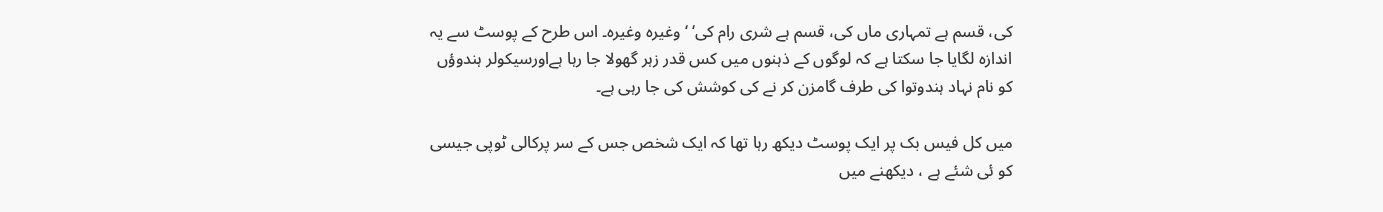کی، قسم ہے تمہاری ماں کی، قسم ہے شری رام کی‘ ‘ وغیرہ وغیرہ۔ اس طرح کے پوسٹ سے یہ اندازہ لگایا جا سکتا ہے کہ لوگوں کے ذہنوں میں کس قدر زہر گھولا جا رہا ہےاورسیکولر ہندوؤں کو نام نہاد ہندوتوا کی طرف گامزن کر نے کی کوشش کی جا رہی ہے۔

میں کل فیس بک پر ایک پوسٹ دیکھ رہا تھا کہ ایک شخص جس کے سر پرکالی ٹوپی جیسی کو ئی شئے ہے ، دیکھنے میں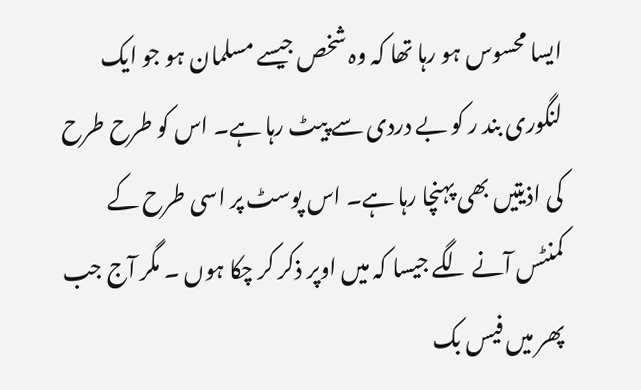ایسا محسوس ہو رہا تھا کہ وہ شخص جیسے مسلمان ہو جو ایک لنگوری بند ر کو بے دردی سے پیٹ رہا ہے۔ اس کو طرح طرح کی اذیتیں بھی پہنچا رہا ہے۔ اس پوسٹ پر اسی طرح کے کمنٹس آنے لگے جیسا کہ میں اوپر ذکر کر چکا ہوں ۔ مگر آج جب پھر میں فیس بک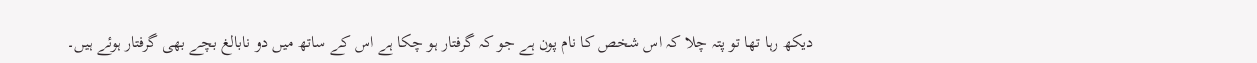دیکھ رہا تھا تو پتہ چلا کہ اس شخص کا نام پون ہے جو کہ گرفتار ہو چکا ہے اس کے ساتھ میں دو نابالغ بچے بھی گرفتار ہوئے ہیں۔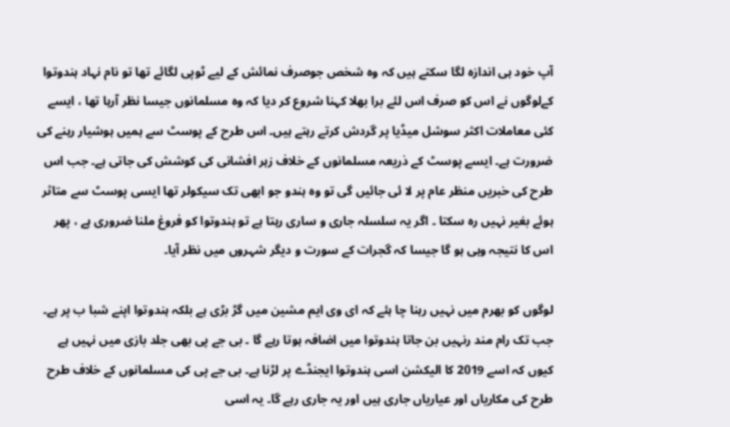آپ خود ہی اندازہ لگا سکتے ہیں کہ وہ شخص جوصرف نمائش کے لیے ٹوپی لگائے تھا تو نام نہاد ہندوتوا کےلوگوں نے اس کو صرف اس لئے برا بھلا کہنا شروع کر دیا کہ وہ مسلمانوں جیسا نظر آرہا تھا ، ایسے کئی معاملات اکثر سوشل میڈیا پر گردش کرتے رہتے ہیں۔ اس طرح کے پوسٹ سے ہمیں ہوشیار رہنے کی ضرورت ہے۔ ایسے پوسٹ کے ذریعہ مسلمانوں کے خلاف زہر افشانی کی کوشش کی جاتی ہے۔ جب اس طرح کی خبریں منظر عام پر لا ئی جائیں گی تو وہ ہندو جو ابھی تک سیکولر تھا ایسی پوسٹ سے متاثر ہوئے بغیر نہیں رہ سکتا ۔ اگر یہ سلسلہ جاری و ساری رہتا ہے تو ہندوتوا کو فروغ ملنا ضروری ہے ، پھر اس کا نتیجہ وہی ہو گا جیسا کہ گجرات کے سورت و دیگر شہروں میں نظر آیا۔

لوگوں کو بھرم میں نہیں رہنا چا ہئے کہ ای وی ایم مشین میں گڑ بڑی ہے بلکہ ہندوتوا اپنے شبا ب پر ہے۔ جب تک رام مند رنہیں بن جاتا ہندوتوا میں اضافہ ہوتا رہے گا ۔ بی جے پی بھی جلد بازی میں نہیں ہے کیوں کہ اسے 2019 کا الیکشن اسی ہندوتوا ایجنڈے پر لڑنا ہے۔ بی جے پی کی مسلمانوں کے خلاف طرح طرح کی مکاریاں اور عیاریاں جاری ہیں اور یہ جاری رہے گا۔ یہ اسی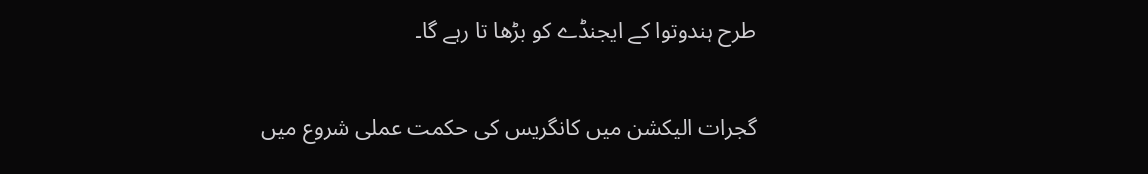طرح ہندوتوا کے ایجنڈے کو بڑھا تا رہے گا۔

گجرات الیکشن میں کانگریس کی حکمت عملی شروع میں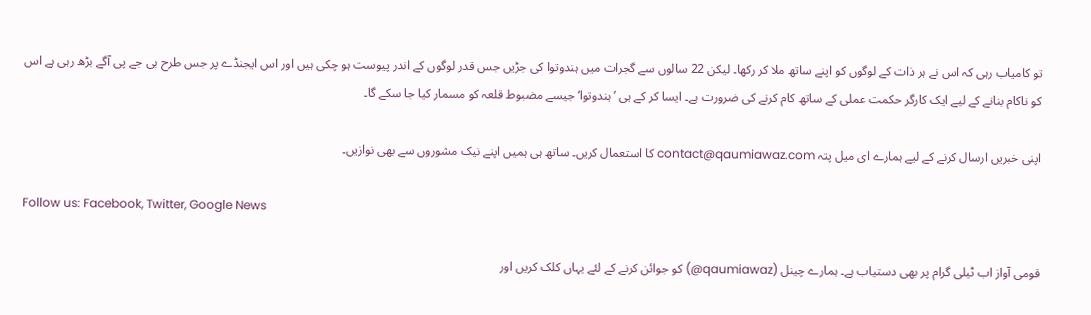تو کامیاب رہی کہ اس نے ہر ذات کے لوگوں کو اپنے ساتھ ملا کر رکھا۔ لیکن 22 سالوں سے گجرات میں ہندوتوا کی جڑیں جس قدر لوگوں کے اندر پیوست ہو چکی ہیں اور اس ایجنڈے پر جس طرح بی جے پی آگے بڑھ رہی ہے اس کو ناکام بنانے کے لیے ایک کارگر حکمت عملی کے ساتھ کام کرنے کی ضرورت ہے۔ ایسا کر کے ہی ’ہندوتوا‘ جیسے مضبوط قلعہ کو مسمار کیا جا سکے گا۔

اپنی خبریں ارسال کرنے کے لیے ہمارے ای میل پتہ contact@qaumiawaz.com کا استعمال کریں۔ ساتھ ہی ہمیں اپنے نیک مشوروں سے بھی نوازیں۔

Follow us: Facebook, Twitter, Google News

قومی آواز اب ٹیلی گرام پر بھی دستیاب ہے۔ ہمارے چینل (qaumiawaz@) کو جوائن کرنے کے لئے یہاں کلک کریں اور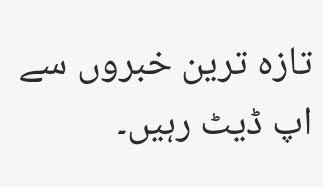تازہ ترین خبروں سے اپ ڈیٹ رہیں۔